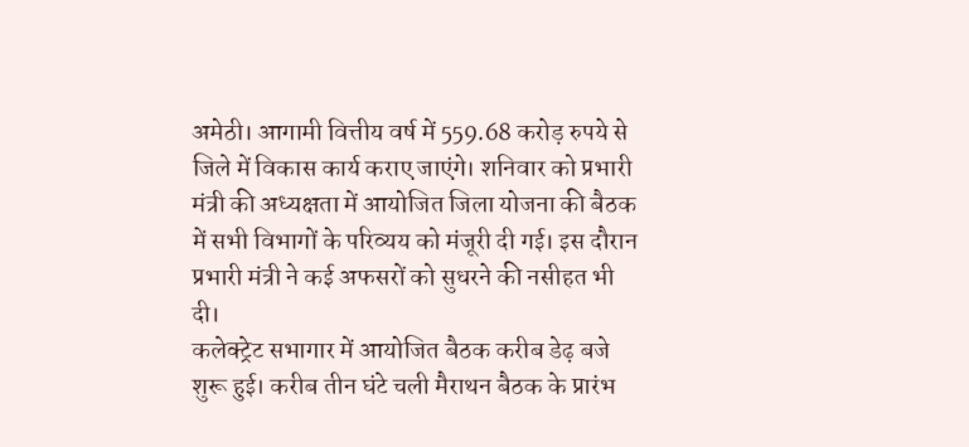अमेठी। आगामी वित्तीय वर्ष में 559.68 करोड़ रुपये से जिले में विकास कार्य कराए जाएंगे। शनिवार को प्रभारी मंत्री की अध्यक्षता में आयोजित जिला योजना की बैठक में सभी विभागों के परिव्यय को मंजूरी दी गई। इस दौरान प्रभारी मंत्री ने कई अफसरों को सुधरने की नसीहत भी दी।
कलेक्ट्रेट सभागार में आयोजित बैठक करीब डेढ़ बजे शुरू हुई। करीब तीन घंटे चली मैराथन बैठक के प्रारंभ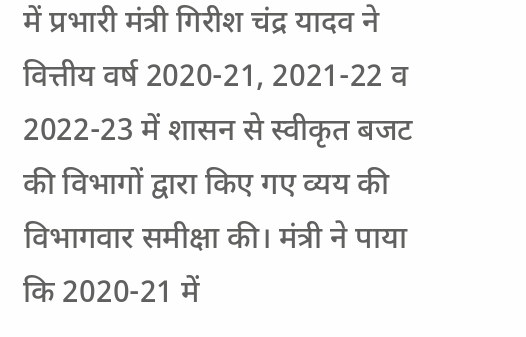में प्रभारी मंत्री गिरीश चंद्र यादव ने वित्तीय वर्ष 2020-21, 2021-22 व 2022-23 में शासन से स्वीकृत बजट की विभागों द्वारा किए गए व्यय की विभागवार समीक्षा की। मंत्री ने पाया कि 2020-21 में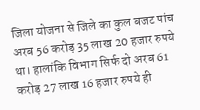जिला योजना से जिले का कुल बजट पांच अरब 56 करोड़ 35 लाख 20 हजार रुपये था। हालांकि विभाग सिर्फ दो अरब 61 करोड़ 27 लाख 16 हजार रुपये ही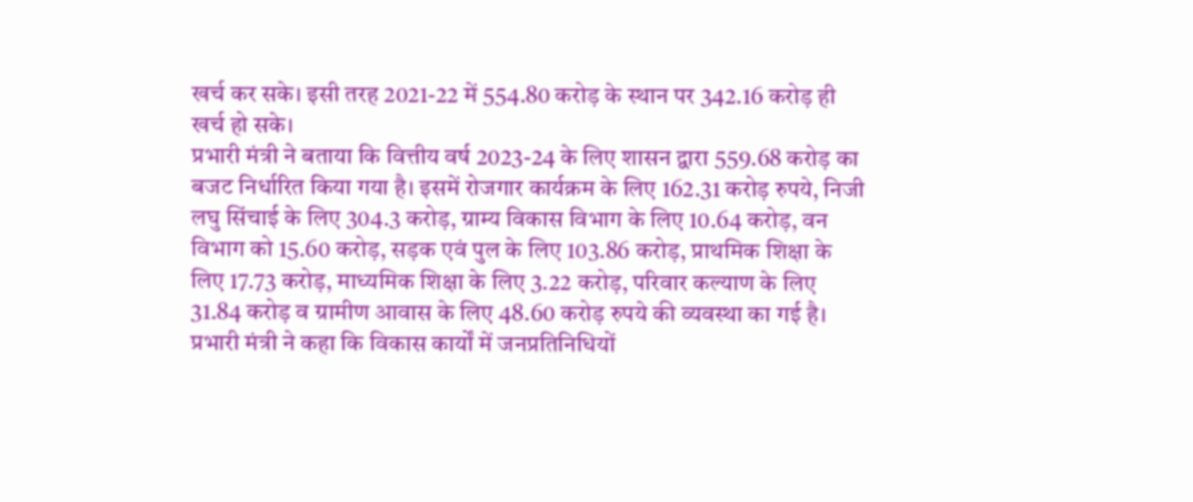खर्च कर सके। इसी तरह 2021-22 में 554.80 करोड़ के स्थान पर 342.16 करोड़ ही खर्च हो सके।
प्रभारी मंत्री ने बताया कि वित्तीय वर्ष 2023-24 के लिए शासन द्वारा 559.68 करोड़ का बजट निर्धारित किया गया है। इसमें रोजगार कार्यक्रम के लिए 162.31 करोड़ रुपये, निजी लघु सिंचाई के लिए 304.3 करोड़, ग्राम्य विकास विभाग के लिए 10.64 करोड़, वन विभाग को 15.60 करोड़, सड़क एवं पुल के लिए 103.86 करोड़, प्राथमिक शिक्षा के लिए 17.73 करोड़, माध्यमिक शिक्षा के लिए 3.22 करोड़, परिवार कल्याण के लिए 31.84 करोड़ व ग्रामीण आवास के लिए 48.60 करोड़ रुपये की व्यवस्था का गई है। प्रभारी मंत्री ने कहा कि विकास कार्यों में जनप्रतिनिधियों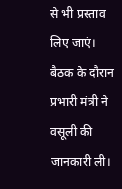से भी प्रस्ताव लिए जाएं।
बैठक के दौरान प्रभारी मंत्री ने वसूली की जानकारी ली।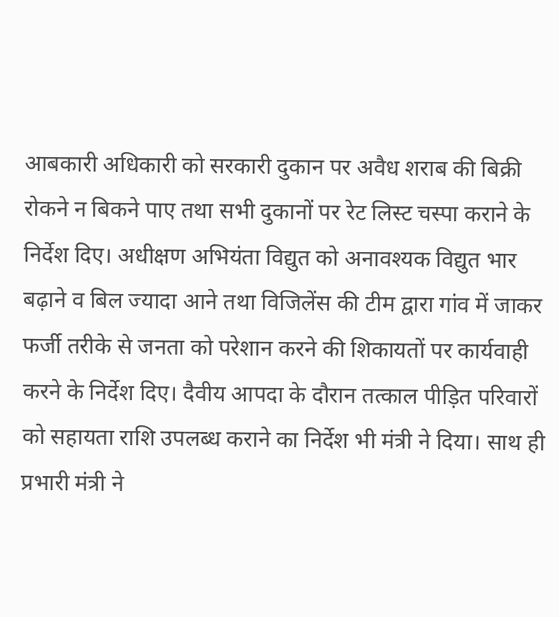आबकारी अधिकारी को सरकारी दुकान पर अवैध शराब की बिक्री रोकने न बिकने पाए तथा सभी दुकानों पर रेट लिस्ट चस्पा कराने के निर्देश दिए। अधीक्षण अभियंता विद्युत को अनावश्यक विद्युत भार बढ़ाने व बिल ज्यादा आने तथा विजिलेंस की टीम द्वारा गांव में जाकर फर्जी तरीके से जनता को परेशान करने की शिकायतों पर कार्यवाही करने के निर्देश दिए। दैवीय आपदा के दौरान तत्काल पीड़ित परिवारों को सहायता राशि उपलब्ध कराने का निर्देश भी मंत्री ने दिया। साथ ही प्रभारी मंत्री ने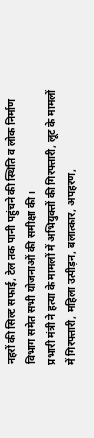नहरों की सिल्ट सफाई, टेल तक पानी पहुंचने की स्थिति व लोक निर्माण विभाग समेत सभी योजनाओं की समीक्षा की।
प्रभारी मंत्री ने हत्या के मामलों में अभियुक्तों की गिरफ्तारी, लूट के मामलों में गिरफ्तारी, महिला उत्पीड़न, बलात्कार, अपहरण,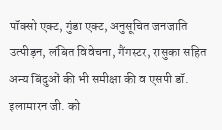पॉक्सो एक्ट, गुंडा एक्ट, अनुसूचित जनजाति उत्पीड़न, लंबित विवेचना, गैंगस्टर, रासुका सहित अन्य बिंदुओं की भी समीक्षा की व एसपी डॉ. इलामारन जी. को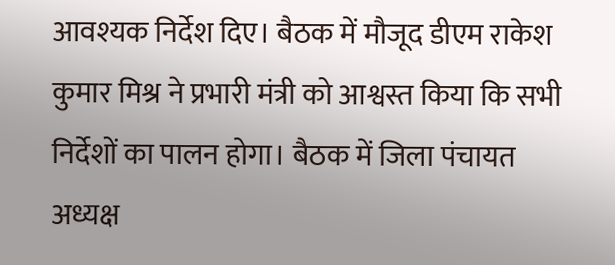आवश्यक निर्देश दिए। बैठक में मौजूद डीएम राकेश कुमार मिश्र ने प्रभारी मंत्री को आश्वस्त किया कि सभी निर्देशों का पालन होगा। बैठक में जिला पंचायत अध्यक्ष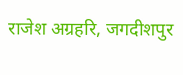राजेश अग्रहरि, जगदीशपुर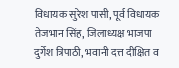विधायक सुरेश पासी, पूर्व विधायक तेजभान सिंह, जिलाध्यक्ष भाजपा दुर्गेश त्रिपाठी, भवानी दत्त दीक्षित व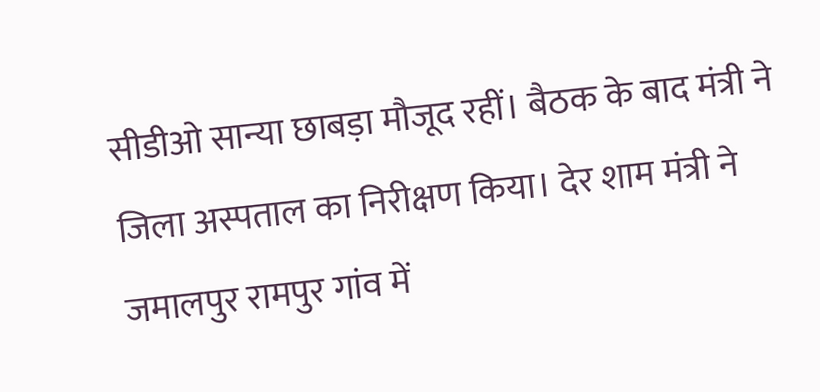सीडीओ सान्या छाबड़ा मौजूद रहीं। बैठक के बाद मंत्री ने जिला अस्पताल का निरीक्षण किया। देर शाम मंत्री ने जमालपुर रामपुर गांव में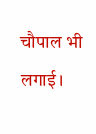चौपाल भी लगाई।